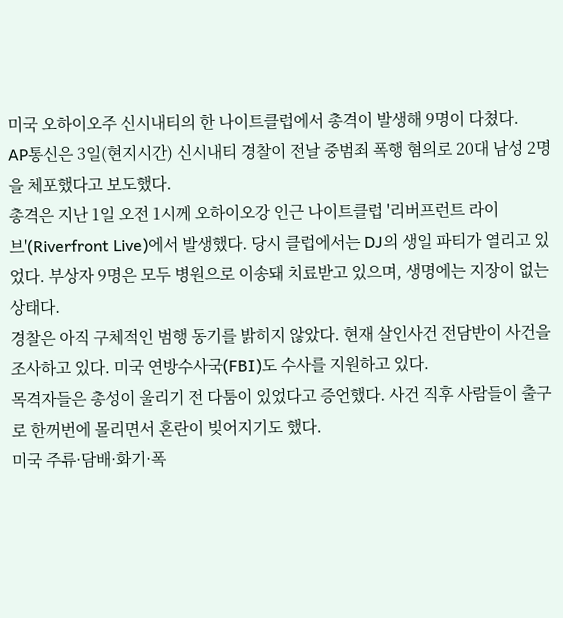미국 오하이오주 신시내티의 한 나이트클럽에서 총격이 발생해 9명이 다쳤다.
AP통신은 3일(현지시간) 신시내티 경찰이 전날 중범죄 폭행 혐의로 20대 남성 2명을 체포했다고 보도했다.
총격은 지난 1일 오전 1시께 오하이오강 인근 나이트클럽 '리버프런트 라이브'(Riverfront Live)에서 발생했다. 당시 클럽에서는 DJ의 생일 파티가 열리고 있었다. 부상자 9명은 모두 병원으로 이송돼 치료받고 있으며, 생명에는 지장이 없는 상태다.
경찰은 아직 구체적인 범행 동기를 밝히지 않았다. 현재 살인사건 전담반이 사건을 조사하고 있다. 미국 연방수사국(FBI)도 수사를 지원하고 있다.
목격자들은 총성이 울리기 전 다툼이 있었다고 증언했다. 사건 직후 사람들이 출구로 한꺼번에 몰리면서 혼란이 빚어지기도 했다.
미국 주류·담배·화기·폭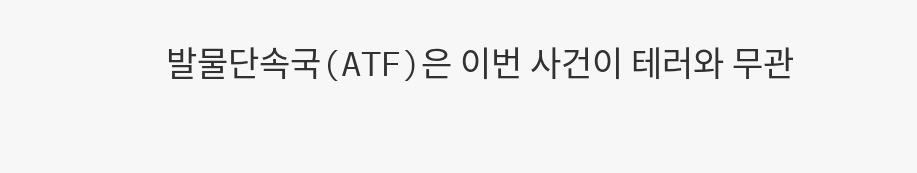발물단속국(ATF)은 이번 사건이 테러와 무관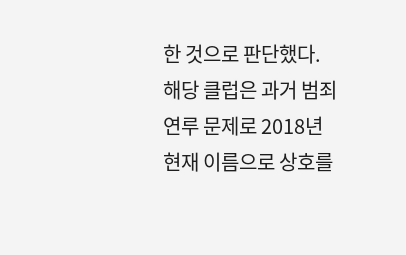한 것으로 판단했다. 해당 클럽은 과거 범죄 연루 문제로 2018년 현재 이름으로 상호를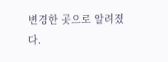변경한 곳으로 알려졌다.